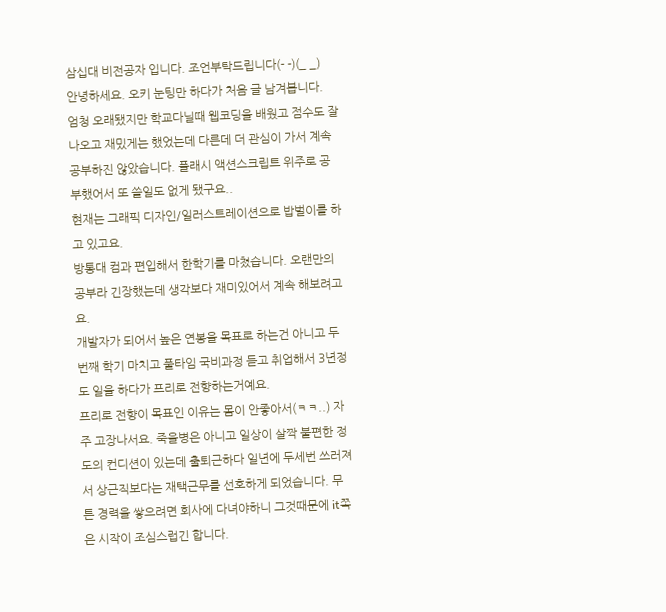삼십대 비전공자 입니다. 조언부탁드립니다(- -)(_ _)
안녕하세요. 오키 눈팅만 하다가 처음 글 남겨봅니다.
엄청 오래됐지만 학교다닐때 웹코딩을 배웠고 점수도 잘 나오고 재밌게는 했었는데 다른데 더 관심이 가서 계속 공부하진 않았습니다. 플래시 액션스크립트 위주로 공부했어서 또 쓸일도 없게 됐구요..
현재는 그래픽 디자인/일러스트레이션으로 밥벌이를 하고 있고요.
방통대 컴과 편입해서 한학기를 마쳤습니다. 오랜만의 공부라 긴장했는데 생각보다 재미있어서 계속 해보려고요.
개발자가 되어서 높은 연봉을 목표로 하는건 아니고 두번째 학기 마치고 풀타임 국비과정 듣고 취업해서 3년정도 일을 하다가 프리로 전향하는거예요.
프리로 전향이 목표인 이유는 몸이 안좋아서(ㅋㅋ..) 자주 고장나서요. 죽을병은 아니고 일상이 살짝 불편한 정도의 컨디션이 있는데 출퇴근하다 일년에 두세번 쓰러져서 상근직보다는 재택근무를 선호하게 되었습니다. 무튼 경력을 쌓으려면 회사에 다녀야하니 그것때문에 it쪽은 시작이 조심스럽긴 합니다.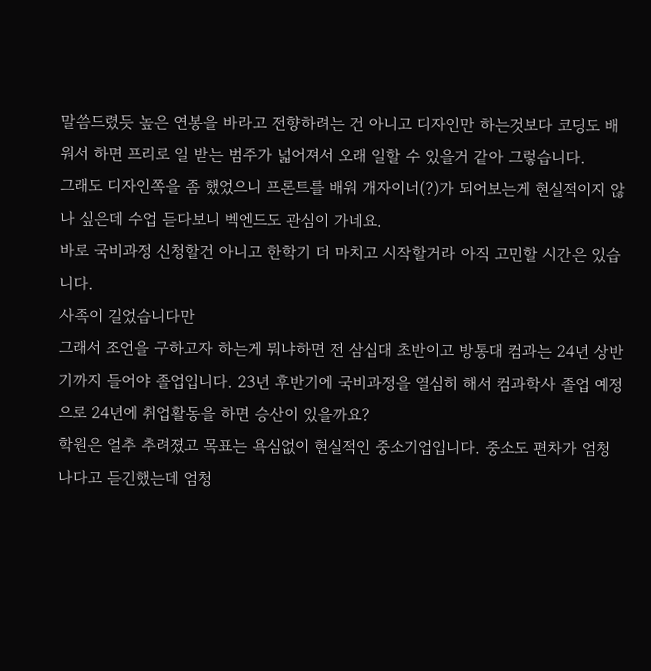말씀드렸듯 높은 연봉을 바라고 전향하려는 건 아니고 디자인만 하는것보다 코딩도 배워서 하면 프리로 일 받는 범주가 넓어져서 오래 일할 수 있을거 같아 그렇습니다.
그래도 디자인쪽을 좀 했었으니 프론트를 배워 개자이너(?)가 되어보는게 현실적이지 않나 싶은데 수업 듣다보니 벡엔드도 관심이 가네요.
바로 국비과정 신청할건 아니고 한학기 더 마치고 시작할거라 아직 고민할 시간은 있습니다.
사족이 길었습니다만
그래서 조언을 구하고자 하는게 뭐냐하면 전 삼십대 초반이고 방통대 컴과는 24년 상반기까지 들어야 졸업입니다. 23년 후반기에 국비과정을 열심히 해서 컴과학사 졸업 예정으로 24년에 취업활동을 하면 승산이 있을까요?
학원은 얼추 추려졌고 목표는 욕심없이 현실적인 중소기업입니다. 중소도 편차가 엄청나다고 듣긴했는데 엄청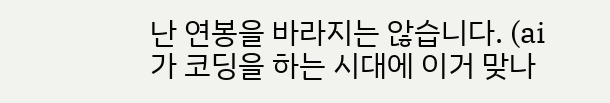난 연봉을 바라지는 않습니다. (ai가 코딩을 하는 시대에 이거 맞나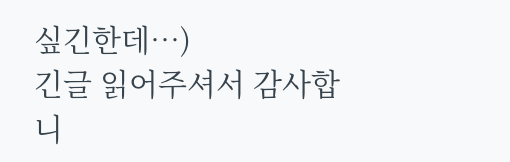싶긴한데…)
긴글 읽어주셔서 감사합니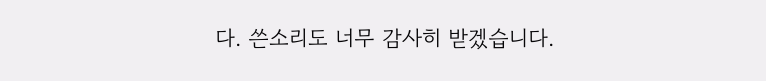다. 쓴소리도 너무 감사히 받겠습니다.